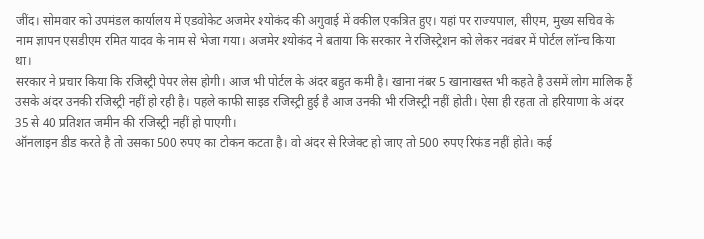जींद। सोमवार को उपमंडल कार्यालय में एडवोकेट अजमेर श्योकंद की अगुवाई में वकील एकत्रित हुए। यहां पर राज्यपाल, सीएम, मुख्य सचिव के नाम ज्ञापन एसडीएम रमित यादव के नाम से भेजा गया। अजमेर श्योकंद ने बताया कि सरकार ने रजिस्ट्रेशन को लेकर नवंबर में पोर्टल लॉन्च किया था।
सरकार ने प्रचार किया कि रजिस्ट्री पेपर लेस होगी। आज भी पोर्टल के अंदर बहुत कमी है। खाना नंबर 5 खानाखस्त भी कहते है उसमें लोग मालिक हैं उसके अंदर उनकी रजिस्ट्री नहीं हो रही है। पहले काफी साइड रजिस्ट्री हुई है आज उनकी भी रजिस्ट्री नहीं होती। ऐसा ही रहता तो हरियाणा के अंदर 35 से 40 प्रतिशत जमीन की रजिस्ट्री नहीं हो पाएगी।
ऑनलाइन डीड करते है तो उसका 500 रुपए का टोकन कटता है। वो अंदर से रिजेक्ट हो जाए तो 500 रुपए रिफंड नहीं होते। कई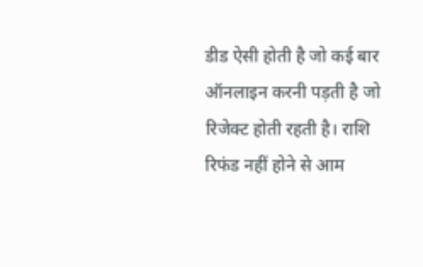डीड ऐसी होती है जो कई बार ऑनलाइन करनी पड़ती है जो रिजेक्ट होती रहती है। राशि रिफंड नहीं होने से आम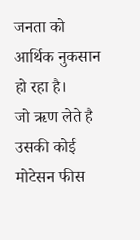जनता को आर्थिक नुकसान हो रहा है।
जो ऋण लेते है उसकी कोई मोटेसन फीस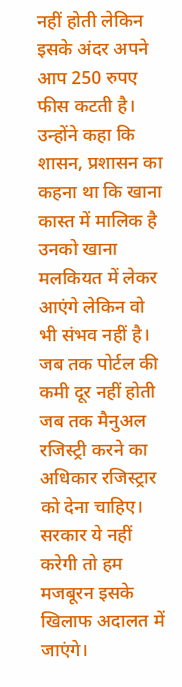नहीं होती लेकिन इसके अंदर अपने आप 250 रुपए फीस कटती है। उन्होंने कहा कि शासन, प्रशासन का कहना था कि खाना कास्त में मालिक है उनको खाना मलकियत में लेकर आएंगे लेकिन वो भी संभव नहीं है। जब तक पोर्टल की कमी दूर नहीं होती जब तक मैनुअल रजिस्ट्री करने का अधिकार रजिस्ट्रार को देना चाहिए।
सरकार ये नहीं करेगी तो हम मजबूरन इसके खिलाफ अदालत में जाएंगे।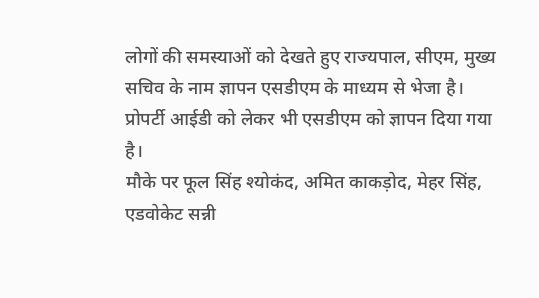लोगों की समस्याओं को देखते हुए राज्यपाल, सीएम, मुख्य सचिव के नाम ज्ञापन एसडीएम के माध्यम से भेजा है। प्रोपर्टी आईडी को लेकर भी एसडीएम को ज्ञापन दिया गया है।
मौके पर फूल सिंह श्योकंद, अमित काकड़ोद, मेहर सिंह, एडवोकेट सन्नी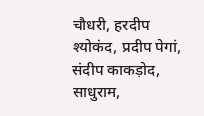चौधरी, हरदीप श्योकंद, प्रदीप पेगां, संदीप काकड़ोद, साधुराम,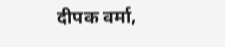दीपक वर्मा,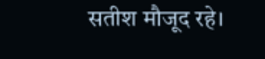सतीश मौजूद रहे।